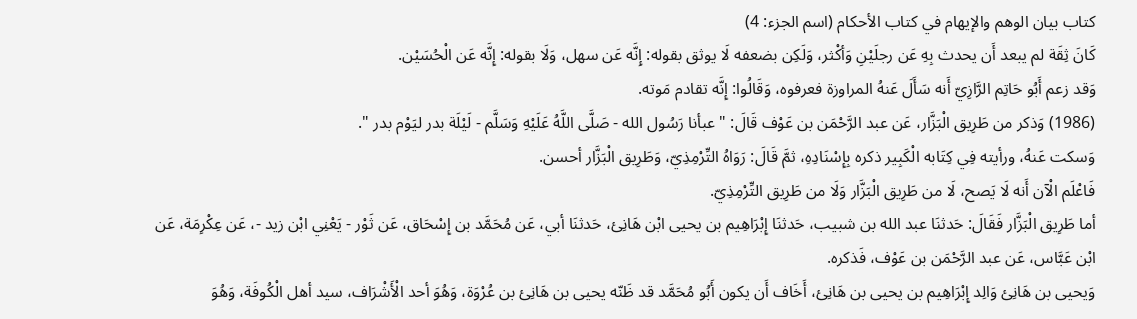كتاب بيان الوهم والإيهام في كتاب الأحكام (اسم الجزء: 4)
كَانَ ثِقَة لم يبعد أَن يحدث بِهِ عَن رجلَيْنِ وَأكْثر، وَلَكِن بضعفه لَا يوثق بقوله: إِنَّه عَن سهل، وَلَا بقوله: إِنَّه عَن الْحُسَيْن.
وَقد زعم أَبُو حَاتِم الرَّازِيّ أَنه سَأَلَ عَنهُ المراوزة فعرفوه، وَقَالُوا: إِنَّه تقادم مَوته.
(1986) وَذكر من طَرِيق الْبَزَّار، عَن عبد الرَّحْمَن بن عَوْف قَالَ: " عبأنا رَسُول الله - صَلَّى اللَّهُ عَلَيْهِ وَسَلَّم - لَيْلَة بدر ليَوْم بدر ".
وَسكت عَنهُ، ورأيته فِي كِتَابه الْكَبِير ذكره بِإِسْنَادِهِ، ثمَّ قَالَ: رَوَاهُ التِّرْمِذِيّ، وَطَرِيق الْبَزَّار أحسن.
فَاعْلَم الْآن أَنه لَا يَصح، لَا من طَرِيق الْبَزَّار وَلَا من طَرِيق التِّرْمِذِيّ.
أما طَرِيق الْبَزَّار فَقَالَ: حَدثنَا عبد الله بن شبيب، حَدثنَا إِبْرَاهِيم بن يحيى ابْن هَانِئ، حَدثنَا أبي، عَن مُحَمَّد بن إِسْحَاق، عَن ثَوْر - يَعْنِي ابْن زيد -، عَن عِكْرِمَة، عَن ابْن عَبَّاس، عَن عبد الرَّحْمَن بن عَوْف، فَذكره.
وَيحيى بن هَانِئ وَالِد إِبْرَاهِيم بن يحيى بن هَانِئ، أَخَاف أَن يكون أَبُو مُحَمَّد قد ظَنّه يحيى بن هَانِئ بن عُرْوَة، وَهُوَ أحد الْأَشْرَاف، سيد أهل الْكُوفَة، وَهُوَ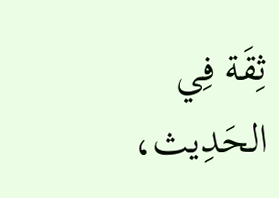ثِقَة فِي الحَدِيث،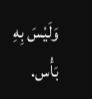وَلَيْسَ بِهِ بَأْس.